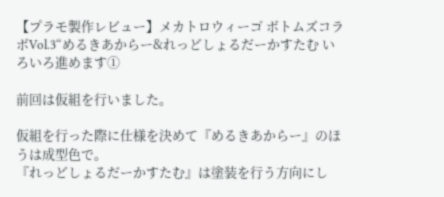【プラモ製作レビュー】メカトロウィーゴ ボトムズコラボVol.3“めるきあからー&れっどしょるだーかすたむ いろいろ進めます①

前回は仮組を行いました。

仮組を行った際に仕様を決めて『めるきあからー』のほうは成型色で。
『れっどしょるだーかすたむ』は塗装を行う方向にし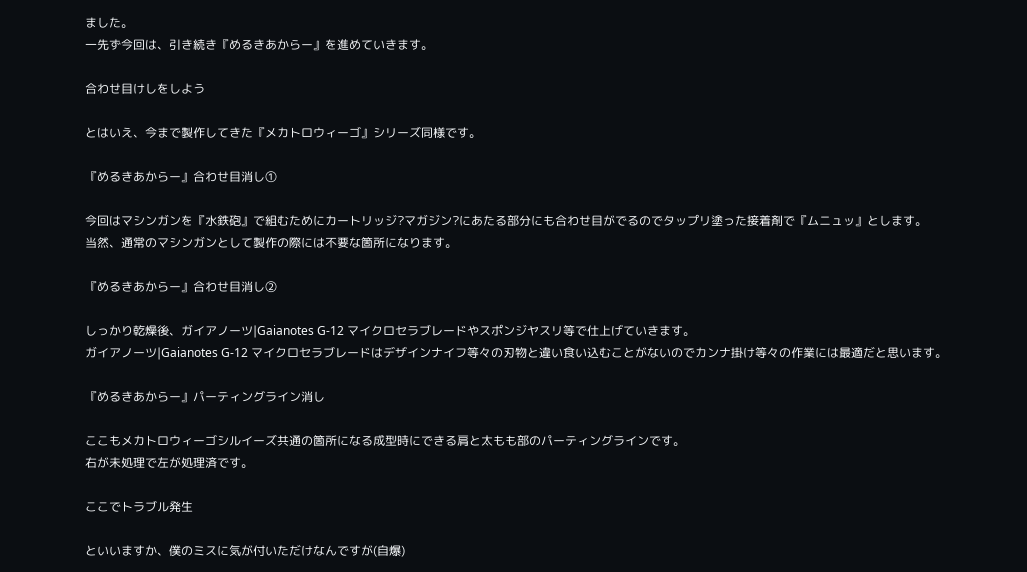ました。
一先ず今回は、引き続き『めるきあからー』を進めていきます。

合わせ目けしをしよう

とはいえ、今まで製作してきた『メカトロウィーゴ』シリーズ同様です。

『めるきあからー』合わせ目消し①

今回はマシンガンを『水鉄砲』で組むためにカートリッジ?マガジン?にあたる部分にも合わせ目がでるのでタップリ塗った接着剤で『ムニュッ』とします。
当然、通常のマシンガンとして製作の際には不要な箇所になります。

『めるきあからー』合わせ目消し②

しっかり乾燥後、ガイアノーツ|Gaianotes G-12 マイクロセラブレードやスポンジヤスリ等で仕上げていきます。
ガイアノーツ|Gaianotes G-12 マイクロセラブレードはデザインナイフ等々の刃物と違い食い込むことがないのでカンナ掛け等々の作業には最適だと思います。

『めるきあからー』パーティングライン消し

ここもメカトロウィーゴシルイーズ共通の箇所になる成型時にできる肩と太もも部のパーティングラインです。
右が未処理で左が処理済です。

ここでトラブル発生

といいますか、僕のミスに気が付いただけなんですが(自爆)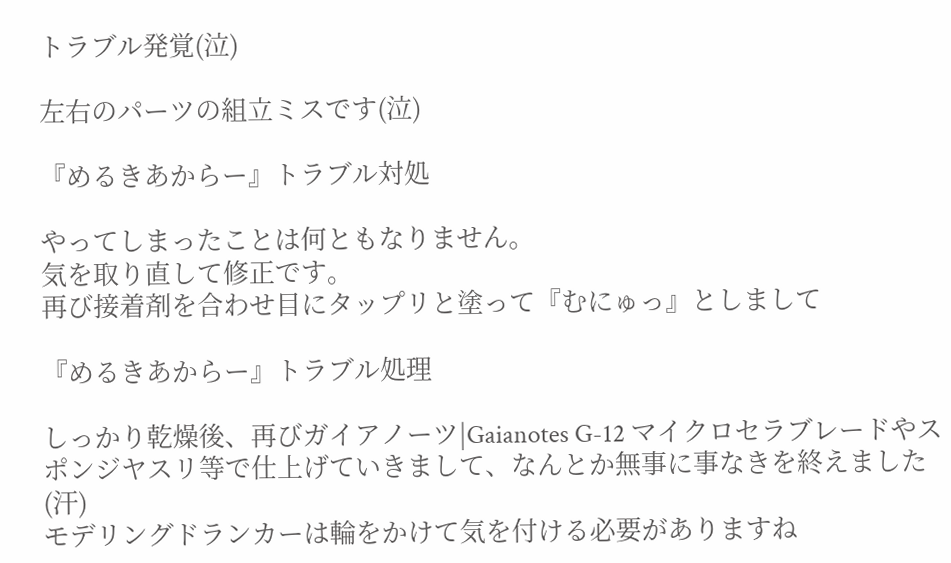トラブル発覚(泣)

左右のパーツの組立ミスです(泣)

『めるきあからー』トラブル対処

やってしまったことは何ともなりません。
気を取り直して修正です。
再び接着剤を合わせ目にタップリと塗って『むにゅっ』としまして

『めるきあからー』トラブル処理

しっかり乾燥後、再びガイアノーツ|Gaianotes G-12 マイクロセラブレードやスポンジヤスリ等で仕上げていきまして、なんとか無事に事なきを終えました(汗)
モデリングドランカーは輪をかけて気を付ける必要がありますね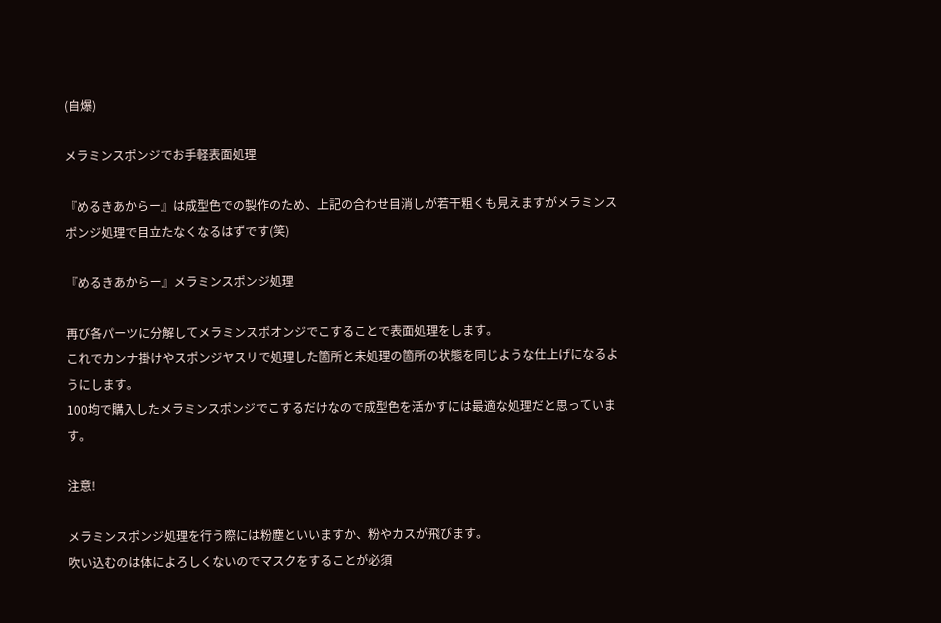(自爆)

メラミンスポンジでお手軽表面処理

『めるきあからー』は成型色での製作のため、上記の合わせ目消しが若干粗くも見えますがメラミンスポンジ処理で目立たなくなるはずです(笑)

『めるきあからー』メラミンスポンジ処理

再び各パーツに分解してメラミンスポオンジでこすることで表面処理をします。
これでカンナ掛けやスポンジヤスリで処理した箇所と未処理の箇所の状態を同じような仕上げになるようにします。
100均で購入したメラミンスポンジでこするだけなので成型色を活かすには最適な処理だと思っています。

注意!

メラミンスポンジ処理を行う際には粉塵といいますか、粉やカスが飛びます。
吹い込むのは体によろしくないのでマスクをすることが必須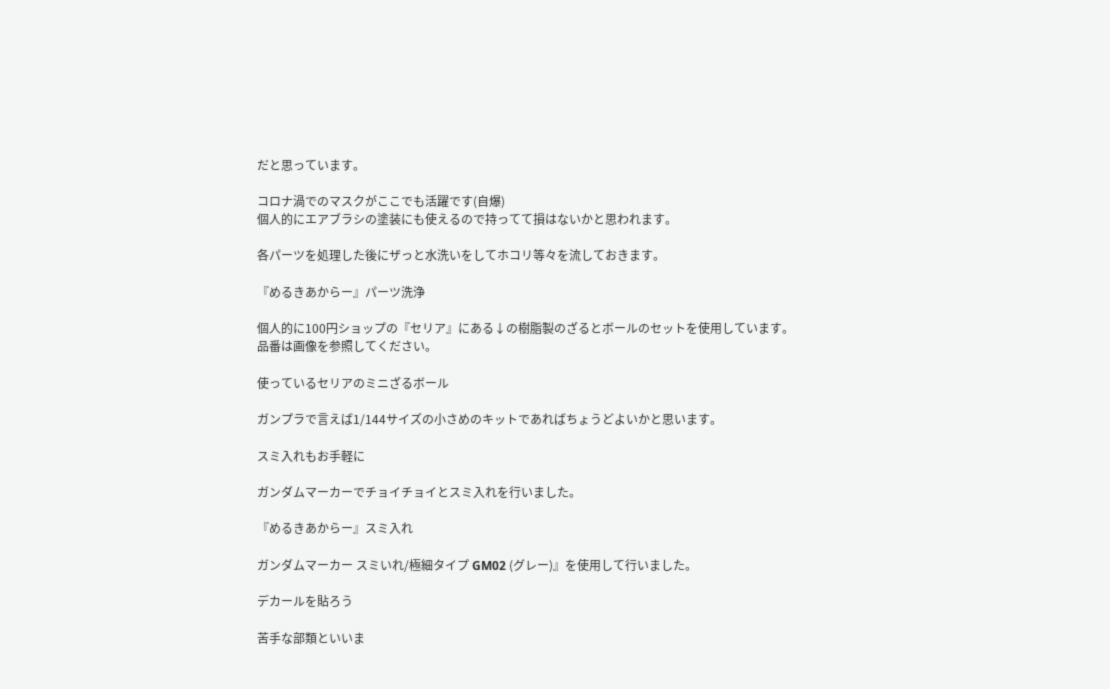だと思っています。

コロナ渦でのマスクがここでも活躍です(自爆)
個人的にエアブラシの塗装にも使えるので持ってて損はないかと思われます。

各パーツを処理した後にザっと水洗いをしてホコリ等々を流しておきます。

『めるきあからー』パーツ洗浄

個人的に100円ショップの『セリア』にある↓の樹脂製のざるとボールのセットを使用しています。
品番は画像を参照してください。

使っているセリアのミニざるボール

ガンプラで言えば1/144サイズの小さめのキットであればちょうどよいかと思います。

スミ入れもお手軽に

ガンダムマーカーでチョイチョイとスミ入れを行いました。

『めるきあからー』スミ入れ

ガンダムマーカー スミいれ/極細タイプ GM02 (グレー)』を使用して行いました。

デカールを貼ろう

苦手な部類といいま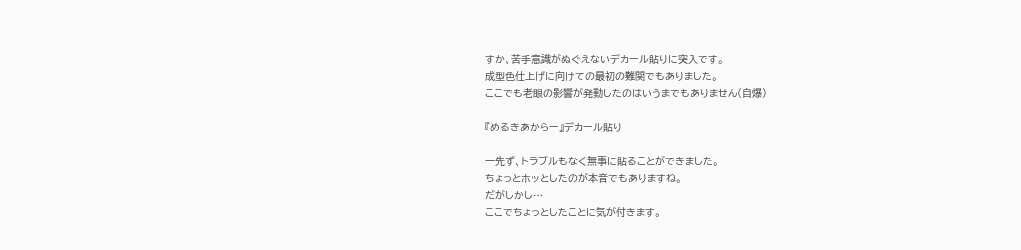すか、苦手意識がぬぐえないデカール貼りに突入です。
成型色仕上げに向けての最初の難関でもありました。
ここでも老眼の影響が発動したのはいうまでもありません(自爆)

『めるきあからー』デカール貼り

一先ず、トラブルもなく無事に貼ることができました。
ちょっとホッとしたのが本音でもありますね。
だがしかし…
ここでちょっとしたことに気が付きます。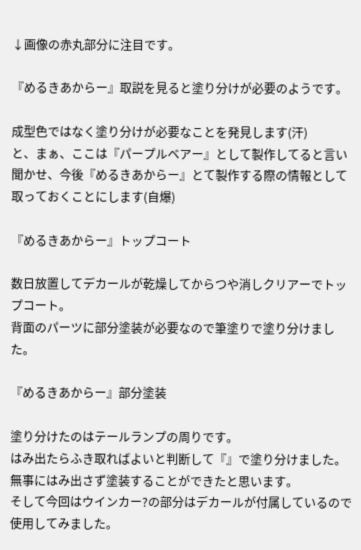↓画像の赤丸部分に注目です。

『めるきあからー』取説を見ると塗り分けが必要のようです。

成型色ではなく塗り分けが必要なことを発見します(汗)
と、まぁ、ここは『パープルベアー』として製作してると言い聞かせ、今後『めるきあからー』とて製作する際の情報として取っておくことにします(自爆)

『めるきあからー』トップコート

数日放置してデカールが乾燥してからつや消しクリアーでトップコート。
背面のパーツに部分塗装が必要なので筆塗りで塗り分けました。

『めるきあからー』部分塗装

塗り分けたのはテールランプの周りです。
はみ出たらふき取ればよいと判断して『』で塗り分けました。
無事にはみ出さず塗装することができたと思います。
そして今回はウインカー?の部分はデカールが付属しているので使用してみました。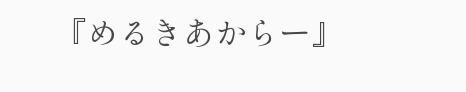『めるきあからー』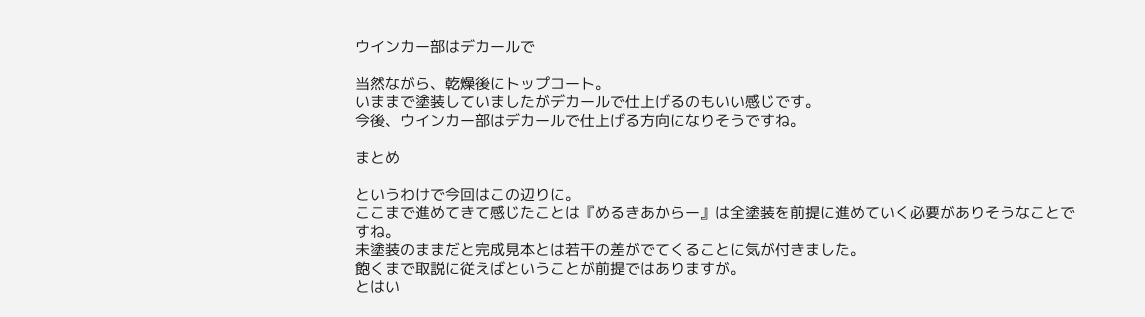ウインカー部はデカールで

当然ながら、乾燥後にトップコート。
いままで塗装していましたがデカールで仕上げるのもいい感じです。
今後、ウインカー部はデカールで仕上げる方向になりそうですね。

まとめ

というわけで今回はこの辺りに。
ここまで進めてきて感じたことは『めるきあからー』は全塗装を前提に進めていく必要がありそうなことですね。
未塗装のままだと完成見本とは若干の差がでてくることに気が付きました。
飽くまで取説に従えばということが前提ではありますが。
とはい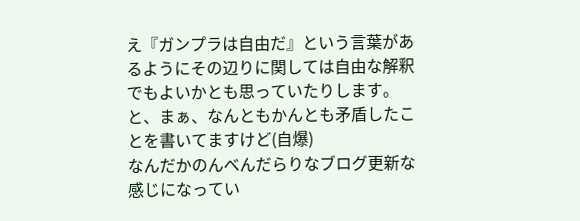え『ガンプラは自由だ』という言葉があるようにその辺りに関しては自由な解釈でもよいかとも思っていたりします。
と、まぁ、なんともかんとも矛盾したことを書いてますけど(自爆)
なんだかのんべんだらりなブログ更新な感じになってい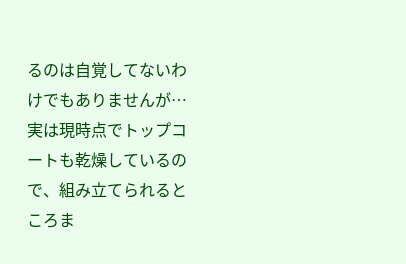るのは自覚してないわけでもありませんが…
実は現時点でトップコートも乾燥しているので、組み立てられるところま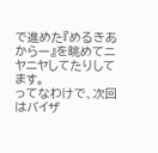で進めた『めるきあからー』を眺めてニヤニヤしてたりしてます。
ってなわけで、次回はバイザ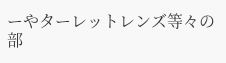ーやターレットレンズ等々の部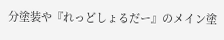分塗装や『れっどしょるだー』のメイン塗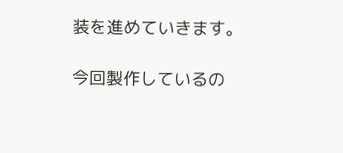装を進めていきます。

今回製作しているの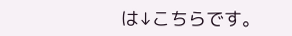は↓こちらです。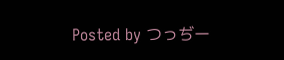Posted by つっぢー